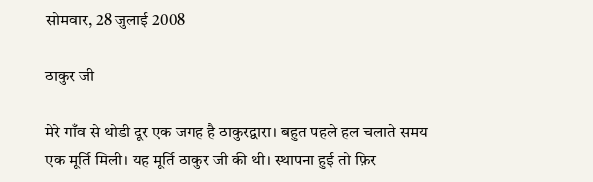सोमवार, 28 जुलाई 2008

ठाकुर जी

मेरे गाँव से थोडी दूर एक जगह है ठाकुरद्वारा। बहुत पहले हल चलाते समय एक मूर्ति मिली। यह मूर्ति ठाकुर जी की थी। स्थापना हुई तो फ़िर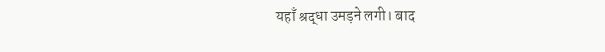यहाँ श्रद्धा उमड़ने लगी। बाद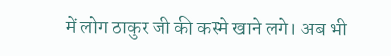में लोग ठाकुर जी की कस्मे खाने लगे। अब भी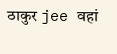ठाकुर jee वहां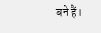बने हैं।